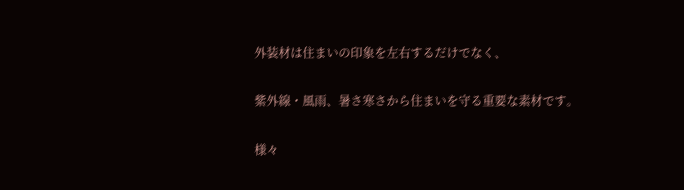外装材は住まいの印象を左右するだけでなく、

紫外線・風雨、暑さ寒さから住まいを守る重要な素材です。

様々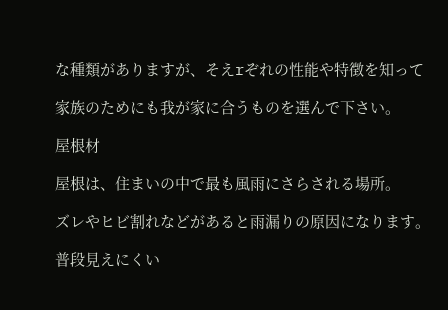な種類がありますが、そえrぞれの性能や特徴を知って

家族のためにも我が家に合うものを選んで下さい。

屋根材

屋根は、住まいの中で最も風雨にさらされる場所。

ズレやヒビ割れなどがあると雨漏りの原因になります。

普段見えにくい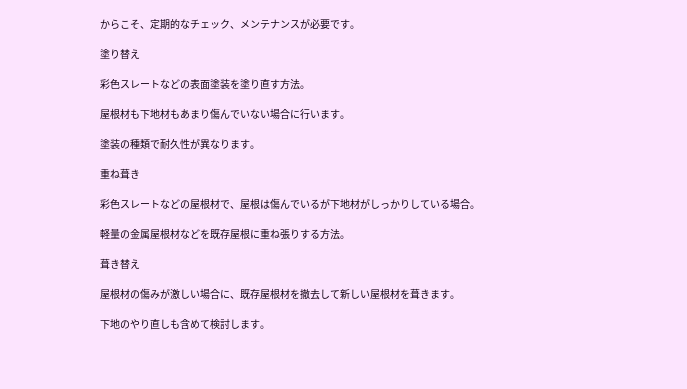からこそ、定期的なチェック、メンテナンスが必要です。

塗り替え

彩色スレートなどの表面塗装を塗り直す方法。

屋根材も下地材もあまり傷んでいない場合に行います。

塗装の種類で耐久性が異なります。

重ね葺き

彩色スレートなどの屋根材で、屋根は傷んでいるが下地材がしっかりしている場合。

軽量の金属屋根材などを既存屋根に重ね張りする方法。

葺き替え

屋根材の傷みが激しい場合に、既存屋根材を撤去して新しい屋根材を葺きます。

下地のやり直しも含めて検討します。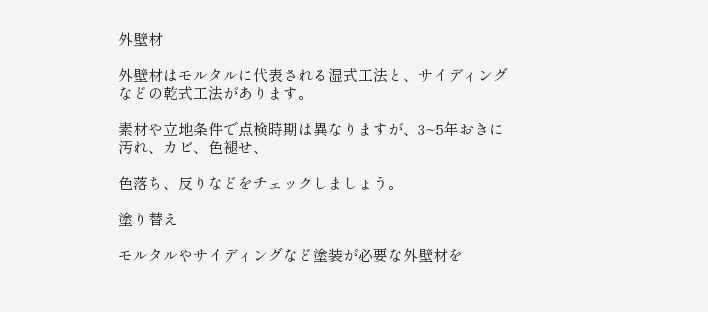外壁材

外壁材はモルタルに代表される湿式工法と、サイディングなどの乾式工法があります。

素材や立地条件で点検時期は異なりますが、3~5年おきに汚れ、カビ、色褪せ、

色落ち、反りなどをチェックしましょう。

塗り替え

モルタルやサイディングなど塗装が必要な外壁材を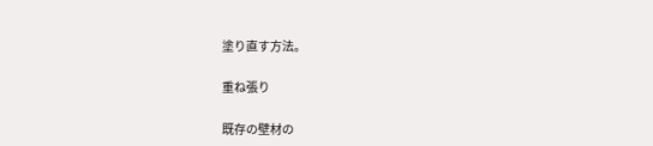塗り直す方法。

重ね張り

既存の壁材の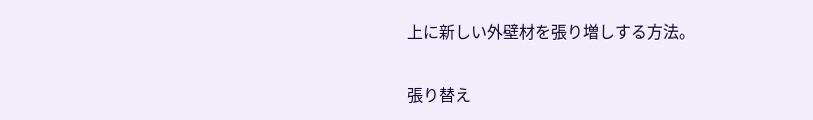上に新しい外壁材を張り増しする方法。

張り替え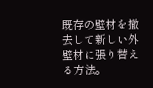既存の壁材を撤去して新しい外壁材に張り替える方法。